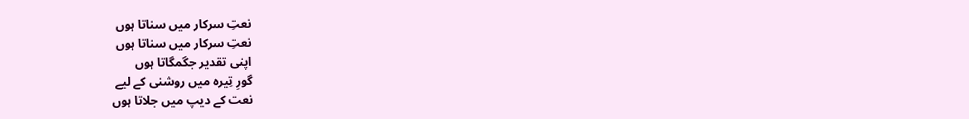نعتِ سرکار میں سناتا ہوں
نعتِ سرکار میں سناتا ہوں
اپنی تقدیر جگمگاتا ہوں
گورِ تِیرہ میں روشنی کے لیے
نعت کے دیپ میں جلاتا ہوں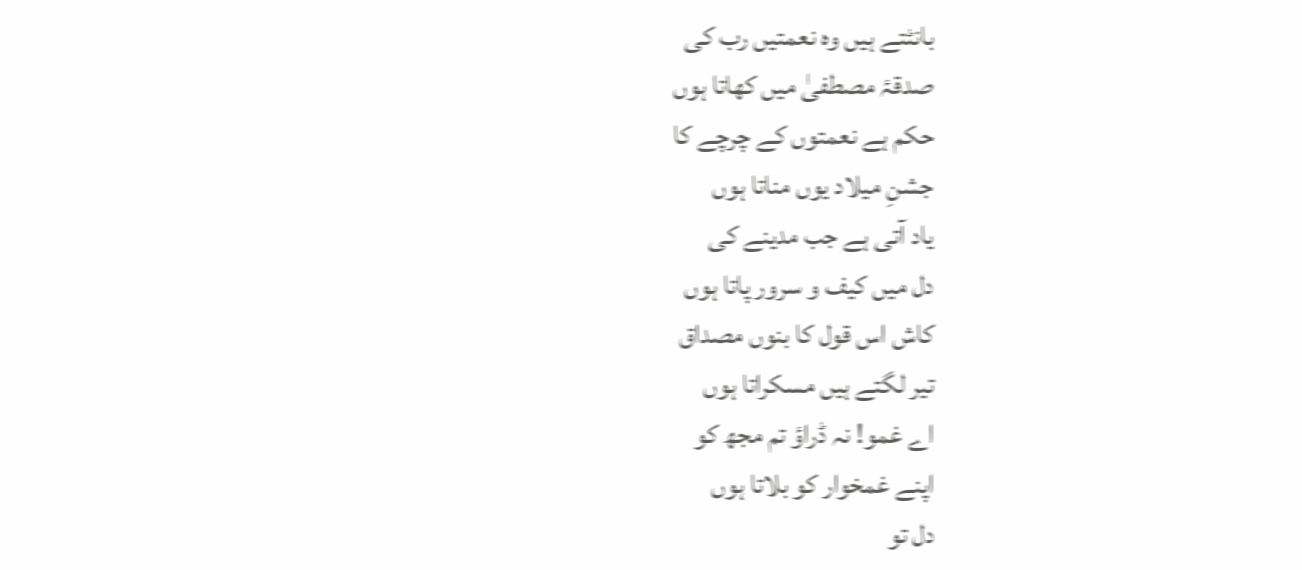بانٹتے ہیں وہ نعمتیں رب کی
صدقۂ مصطفیٰ میں کھاتا ہوں
حکم ہے نعمتوں کے چرچے کا
جشنِ میلاد یوں مناتا ہوں
یاد آتی ہے جب مدینے کی
دل میں کیف و سرور پاتا ہوں
کاش اس قول کا بنوں مصداق
تیر لگتے ہیں مسکراتا ہوں
اے غمو! نہ ڈراؤ تم مجھ کو
اپنے غمخوار کو بلاتا ہوں
دل تو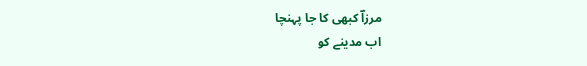مرزاؔ کبھی کا جا پہنچا
اب مدینے کو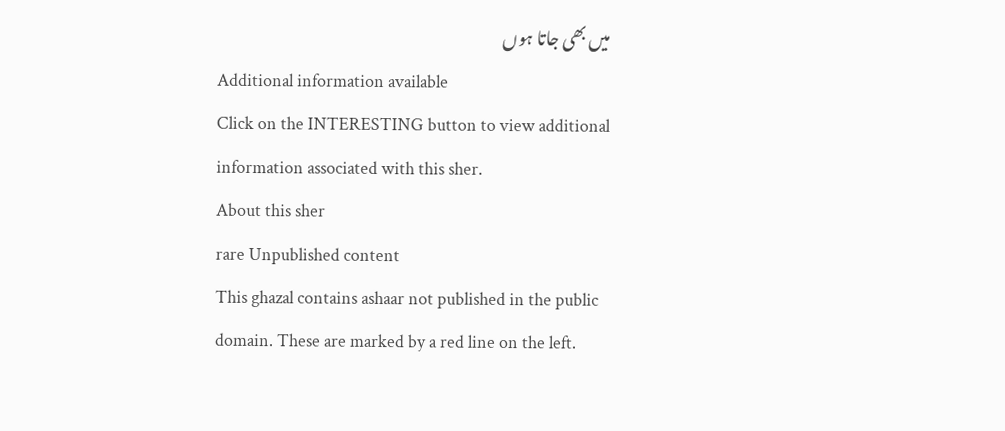میں بھی جاتا ہوں
Additional information available
Click on the INTERESTING button to view additional information associated with this sher.
About this sher
rare Unpublished content
This ghazal contains ashaar not published in the public domain. These are marked by a red line on the left.